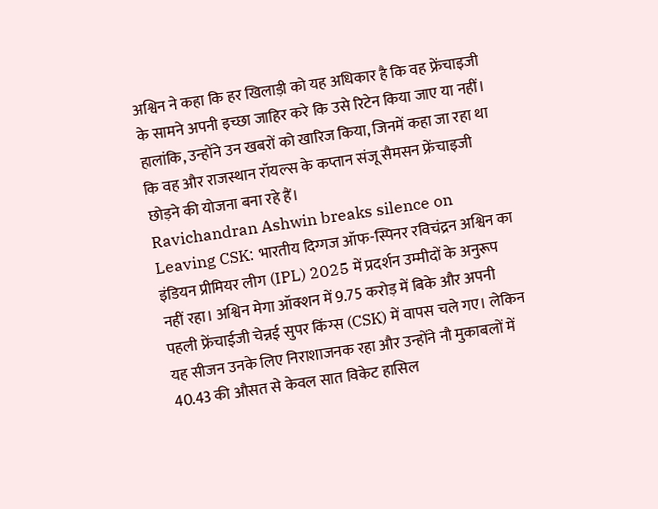अश्विन ने कहा कि हर खिलाड़ी को यह अधिकार है कि वह फ्रेंचाइजी के सामने अपनी इच्छा जाहिर करे कि उसे रिटेन किया जाए या नहीं। हालांकि, उन्होंने उन खबरों को खारिज किया, जिनमें कहा जा रहा था कि वह और राजस्थान रॉयल्स के कप्तान संजू सैमसन फ्रेंचाइजी छोड़ने की योजना बना रहे हैं।
Ravichandran Ashwin breaks silence on Leaving CSK: भारतीय दिग्गज ऑफ-स्पिनर रविचंद्रन अश्विन का इंडियन प्रीमियर लीग (IPL) 2025 में प्रदर्शन उम्मीदों के अनुरूप नहीं रहा। अश्विन मेगा ऑक्शन में 9.75 करोड़ में बिके और अपनी पहली फ्रेंचाईजी चेन्नई सुपर किंग्स (CSK) में वापस चले गए। लेकिन यह सीजन उनके लिए निराशाजनक रहा और उन्होंने नौ मुकाबलों में 40.43 की औसत से केवल सात विकेट हासिल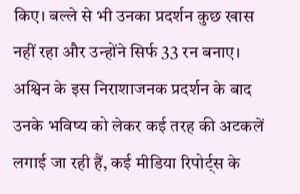किए। बल्ले से भी उनका प्रदर्शन कुछ खास नहीं रहा और उन्होंने सिर्फ 33 रन बनाए।
अश्विन के इस निराशाजनक प्रदर्शन के बाद उनके भविष्य को लेकर कई तरह की अटकलें लगाई जा रही हैं, कई मीडिया रिपोर्ट्स के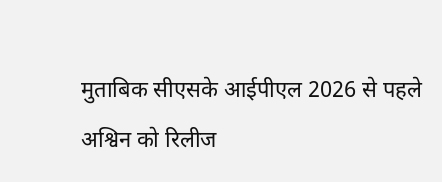मुताबिक सीएसके आईपीएल 2026 से पहले अश्विन को रिलीज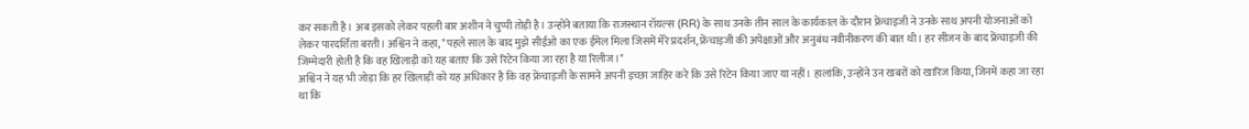कर सकती है। अब इसको लेकर पहली बार अशीन ने चुप्पी तोड़ी है। उन्होंने बताया कि राजस्थान रॉयल्स (RR) के साथ उनके तीन साल के कार्यकाल के दौरान फ्रेंचाइजी ने उनके साथ अपनी योजनाओं को लेकर पारदर्शिता बरती। अश्विन ने कहा, "पहले साल के बाद मुझे सीईओ का एक ईमेल मिला जिसमें मेरे प्रदर्शन, फ्रेंचाइजी की अपेक्षाओं और अनुबंध नवीनीकरण की बात थी। हर सीजन के बाद फ्रेंचाइजी की जिम्मेदारी होती है कि वह खिलाड़ी को यह बताए कि उसे रिटेन किया जा रहा है या रिलीज।"
अश्विन ने यह भी जोड़ा कि हर खिलाड़ी को यह अधिकार है कि वह फ्रेंचाइजी के सामने अपनी इच्छा जाहिर करे कि उसे रिटेन किया जाए या नहीं। हालांकि, उन्होंने उन खबरों को खारिज किया, जिनमें कहा जा रहा था कि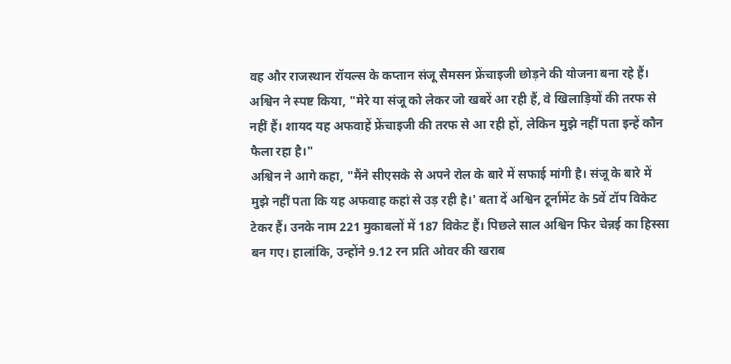वह और राजस्थान रॉयल्स के कप्तान संजू सैमसन फ्रेंचाइजी छोड़ने की योजना बना रहे हैं। अश्विन ने स्पष्ट किया, "मेरे या संजू को लेकर जो खबरें आ रही हैं, वे खिलाड़ियों की तरफ से नहीं हैं। शायद यह अफवाहें फ्रेंचाइजी की तरफ से आ रही हों, लेकिन मुझे नहीं पता इन्हें कौन फैला रहा है।"
अश्विन ने आगे कहा, "मैंने सीएसके से अपने रोल के बारे में सफाई मांगी है। संजू के बारे में मुझे नहीं पता कि यह अफवाह कहां से उड़ रही है।' बता दें अश्विन टूर्नामेंट के 5वें टॉप विकेट टेकर हैं। उनके नाम 221 मुकाबलों में 187 विकेट हैं। पिछले साल अश्विन फिर चेन्नई का हिस्सा बन गए। हालांकि, उन्होंने 9.12 रन प्रति ओवर की खराब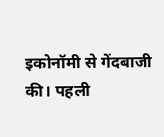इकोनॉमी से गेंदबाजी की। पहली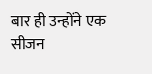बार ही उन्होंने एक सीजन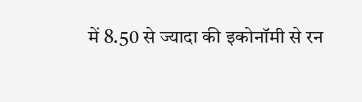में 8.50 से ज्यादा की इकोनॉमी से रन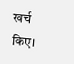खर्च किए।